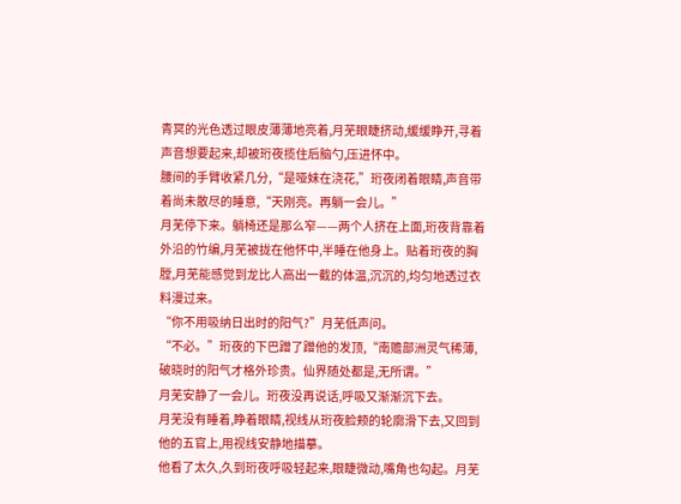青冥的光色透过眼皮薄薄地亮着,月芜眼睫挤动,缓缓睁开,寻着声音想要起来,却被珩夜揽住后脑勺,压进怀中。
腰间的手臂收紧几分,“是哑妹在浇花,”珩夜闭着眼睛,声音带着尚未散尽的睡意,“天刚亮。再躺一会儿。”
月芜停下来。躺椅还是那么窄——两个人挤在上面,珩夜背靠着外沿的竹编,月芜被拢在他怀中,半睡在他身上。贴着珩夜的胸膛,月芜能感觉到龙比人高出一截的体温,沉沉的,均匀地透过衣料漫过来。
“你不用吸纳日出时的阳气?”月芜低声问。
“不必。”珩夜的下巴蹭了蹭他的发顶,“南赡部洲灵气稀薄,破晓时的阳气才格外珍贵。仙界随处都是,无所谓。”
月芜安静了一会儿。珩夜没再说话,呼吸又渐渐沉下去。
月芜没有睡着,睁着眼睛,视线从珩夜脸颊的轮廓滑下去,又回到他的五官上,用视线安静地描摹。
他看了太久,久到珩夜呼吸轻起来,眼睫微动,嘴角也勾起。月芜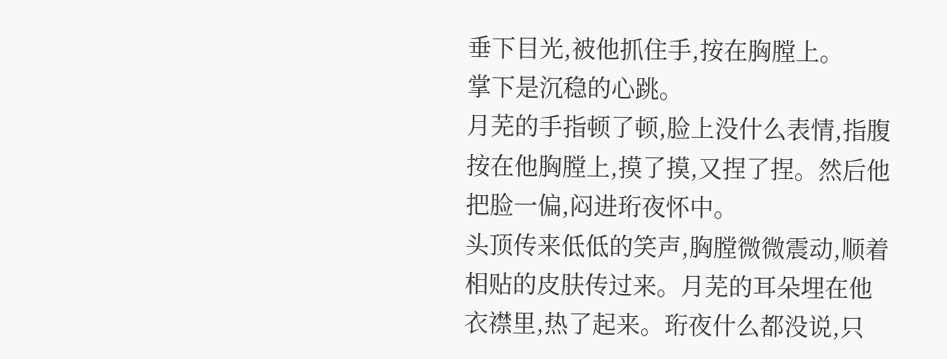垂下目光,被他抓住手,按在胸膛上。
掌下是沉稳的心跳。
月芜的手指顿了顿,脸上没什么表情,指腹按在他胸膛上,摸了摸,又捏了捏。然后他把脸一偏,闷进珩夜怀中。
头顶传来低低的笑声,胸膛微微震动,顺着相贴的皮肤传过来。月芜的耳朵埋在他衣襟里,热了起来。珩夜什么都没说,只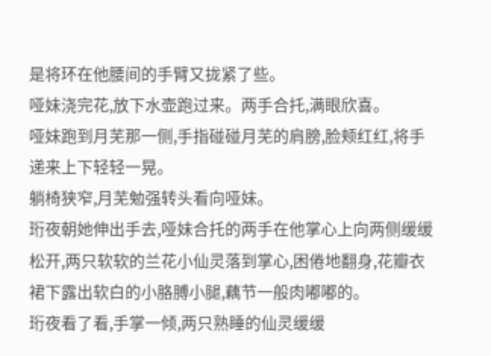是将环在他腰间的手臂又拢紧了些。
哑妹浇完花,放下水壶跑过来。两手合托,满眼欣喜。
哑妹跑到月芜那一侧,手指碰碰月芜的肩膀,脸颊红红,将手递来上下轻轻一晃。
躺椅狭窄,月芜勉强转头看向哑妹。
珩夜朝她伸出手去,哑妹合托的两手在他掌心上向两侧缓缓松开,两只软软的兰花小仙灵落到掌心,困倦地翻身,花瓣衣裙下露出软白的小胳膊小腿,藕节一般肉嘟嘟的。
珩夜看了看,手掌一倾,两只熟睡的仙灵缓缓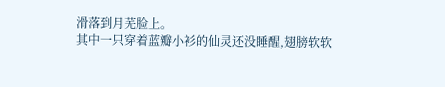滑落到月芜脸上。
其中一只穿着蓝瓣小衫的仙灵还没睡醒,翅膀软软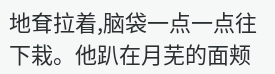地耷拉着,脑袋一点一点往下栽。他趴在月芜的面颊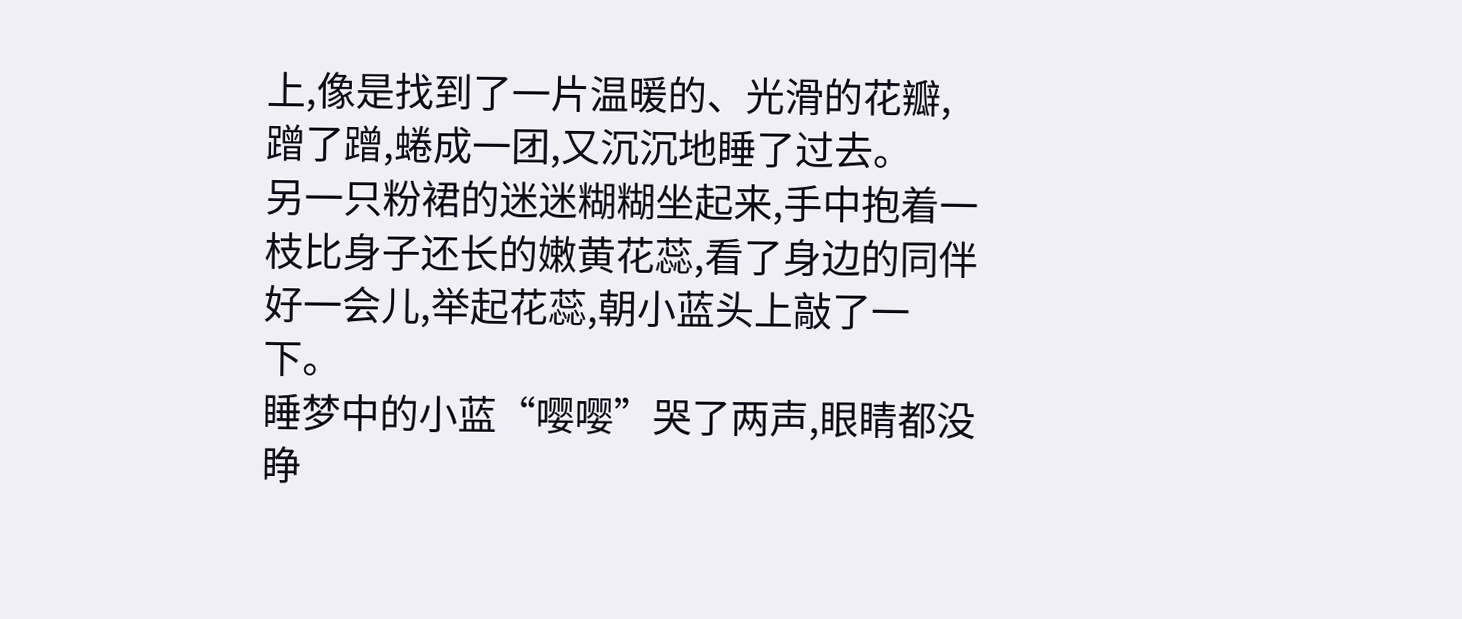上,像是找到了一片温暖的、光滑的花瓣,蹭了蹭,蜷成一团,又沉沉地睡了过去。
另一只粉裙的迷迷糊糊坐起来,手中抱着一枝比身子还长的嫩黄花蕊,看了身边的同伴好一会儿,举起花蕊,朝小蓝头上敲了一下。
睡梦中的小蓝“嘤嘤”哭了两声,眼睛都没睁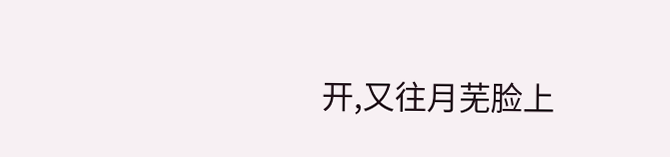开,又往月芜脸上